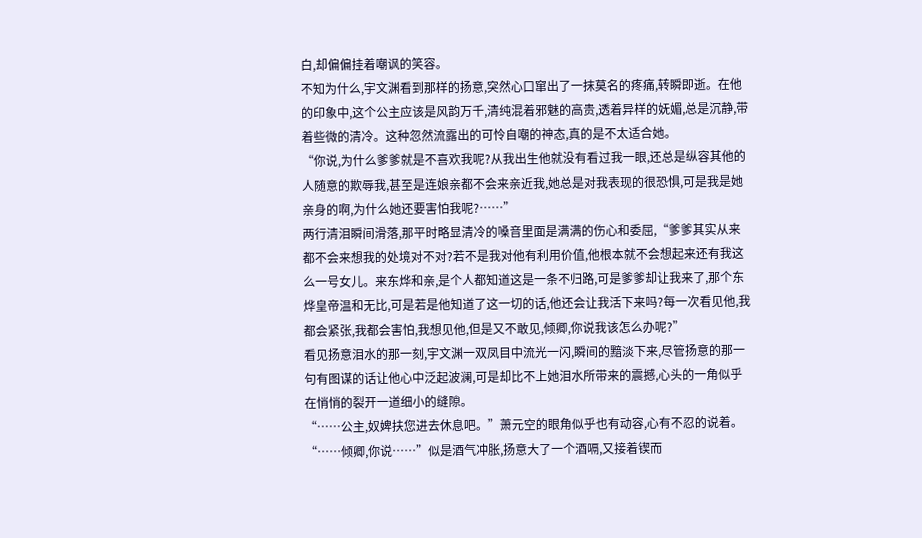白,却偏偏挂着嘲讽的笑容。
不知为什么,宇文渊看到那样的扬意,突然心口窜出了一抹莫名的疼痛,转瞬即逝。在他的印象中,这个公主应该是风韵万千,清纯混着邪魅的高贵,透着异样的妩媚,总是沉静,带着些微的清冷。这种忽然流露出的可怜自嘲的神态,真的是不太适合她。
“你说,为什么爹爹就是不喜欢我呢?从我出生他就没有看过我一眼,还总是纵容其他的人随意的欺辱我,甚至是连娘亲都不会来亲近我,她总是对我表现的很恐惧,可是我是她亲身的啊,为什么她还要害怕我呢?……”
两行清泪瞬间滑落,那平时略显清冷的嗓音里面是满满的伤心和委屈,“爹爹其实从来都不会来想我的处境对不对?若不是我对他有利用价值,他根本就不会想起来还有我这么一号女儿。来东烨和亲,是个人都知道这是一条不归路,可是爹爹却让我来了,那个东烨皇帝温和无比,可是若是他知道了这一切的话,他还会让我活下来吗?每一次看见他,我都会紧张,我都会害怕,我想见他,但是又不敢见,倾卿,你说我该怎么办呢?”
看见扬意泪水的那一刻,宇文渊一双凤目中流光一闪,瞬间的黯淡下来,尽管扬意的那一句有图谋的话让他心中泛起波澜,可是却比不上她泪水所带来的震撼,心头的一角似乎在悄悄的裂开一道细小的缝隙。
“……公主,奴婢扶您进去休息吧。”萧元空的眼角似乎也有动容,心有不忍的说着。
“……倾卿,你说……”似是酒气冲胀,扬意大了一个酒嗝,又接着锲而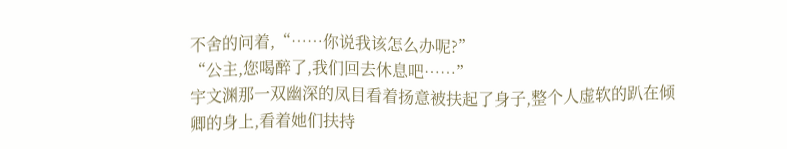不舍的问着,“……你说我该怎么办呢?”
“公主,您喝醉了,我们回去休息吧……”
宇文渊那一双幽深的凤目看着扬意被扶起了身子,整个人虚软的趴在倾卿的身上,看着她们扶持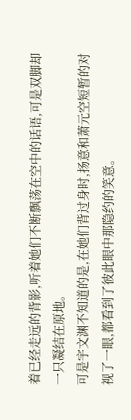着已经走远的背影,听着她们不断飘荡在空中的话语,可是双脚却一只凝结在原地。
可是宇文渊不知道的是,在她们背过身时,扬意和萧元空短暂的对视了一眼,都看到了彼此眼中那隐约的笑意。